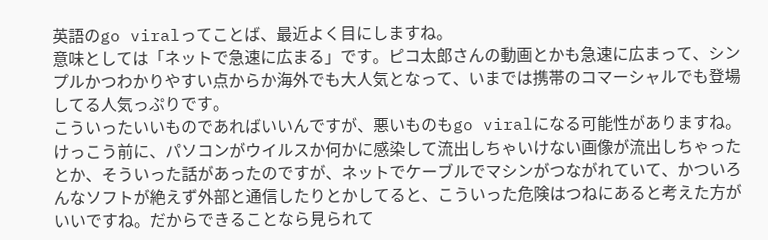英語のgo viralってことば、最近よく目にしますね。
意味としては「ネットで急速に広まる」です。ピコ太郎さんの動画とかも急速に広まって、シンプルかつわかりやすい点からか海外でも大人気となって、いまでは携帯のコマーシャルでも登場してる人気っぷりです。
こういったいいものであればいいんですが、悪いものもgo viralになる可能性がありますね。
けっこう前に、パソコンがウイルスか何かに感染して流出しちゃいけない画像が流出しちゃったとか、そういった話があったのですが、ネットでケーブルでマシンがつながれていて、かついろんなソフトが絶えず外部と通信したりとかしてると、こういった危険はつねにあると考えた方がいいですね。だからできることなら見られて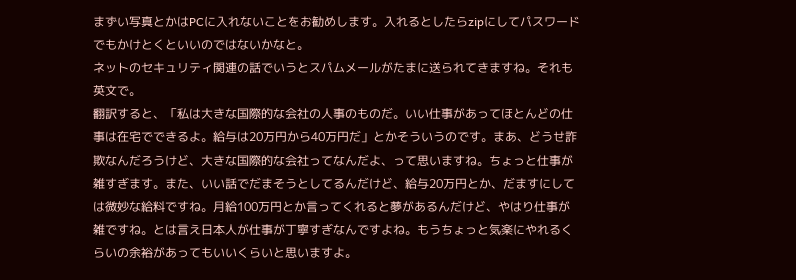まずい写真とかはPCに入れないことをお勧めします。入れるとしたらzipにしてパスワードでもかけとくといいのではないかなと。
ネットのセキュリティ関連の話でいうとスパムメールがたまに送られてきますね。それも英文で。
翻訳すると、「私は大きな国際的な会社の人事のものだ。いい仕事があってほとんどの仕事は在宅でできるよ。給与は20万円から40万円だ」とかそういうのです。まあ、どうせ詐欺なんだろうけど、大きな国際的な会社ってなんだよ、って思いますね。ちょっと仕事が雑すぎます。また、いい話でだまそうとしてるんだけど、給与20万円とか、だますにしては微妙な給料ですね。月給100万円とか言ってくれると夢があるんだけど、やはり仕事が雑ですね。とは言え日本人が仕事が丁寧すぎなんですよね。もうちょっと気楽にやれるくらいの余裕があってもいいくらいと思いますよ。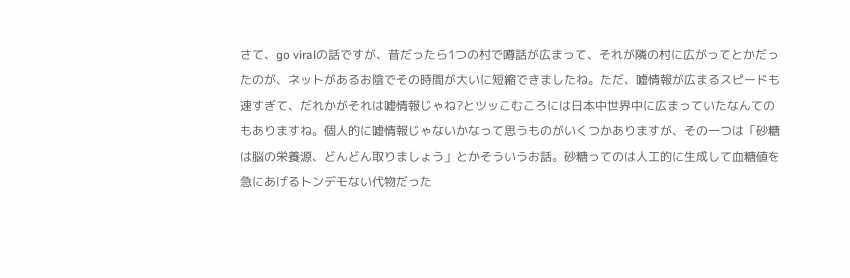さて、go viralの話ですが、昔だったら1つの村で噂話が広まって、それが隣の村に広がってとかだったのが、ネットがあるお陰でその時間が大いに短縮できましたね。ただ、嘘情報が広まるスピードも速すぎて、だれかがそれは嘘情報じゃね?とツッこむころには日本中世界中に広まっていたなんてのもありますね。個人的に嘘情報じゃないかなって思うものがいくつかありますが、その一つは「砂糖は脳の栄養源、どんどん取りましょう」とかそういうお話。砂糖ってのは人工的に生成して血糖値を急にあげるトンデモない代物だった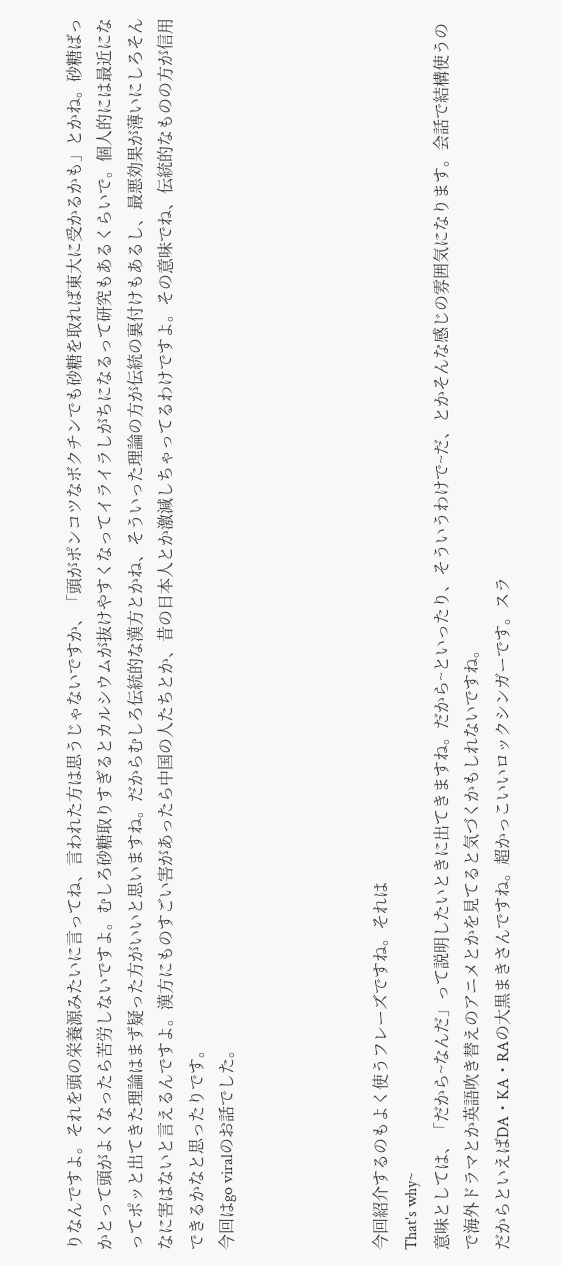りなんですよ。それを頭の栄養源みたいに言ってね、言われた方は思うじゃないですか、「頭がポンコツなボクチンでも砂糖を取れば東大に受かるかも」とかね。砂糖ばっかとって頭がよくなったら苦労しないですよ。むしろ砂糖取りすぎるとカルシウムが抜けやすくなってイライラしがちになるって研究もあるくらいで。個人的には最近になってポッと出てきた理論はまず疑った方がいいと思いますね。だからむしろ伝統的な漢方とかね、そういった理論の方が伝統の裏付けもあるし、最悪効果が薄いにしろそんなに害はないと言えるんですよ。漢方にものすごい害があったら中国の人たちとか、昔の日本人とか激減しちゃってるわけですよ。その意味でね、伝統的なものの方が信用できるかなと思ったりです。
今回はgo viralのお話でした。




今回紹介するのもよく使うフレーズですね。それは
That's why~
意味としては、「だから~なんだ」って説明したいときに出てきますね。だから~といったり、そういうわけで~だ、とかそんな感じの雰囲気になります。会話で結構使うので海外ドラマとか英語吹き替えのアニメとかを見てると気づくかもしれないですね。
だからといえばDA・KA・RAの大黒まきさんですね。超かっこいいロックシンガーです。スラ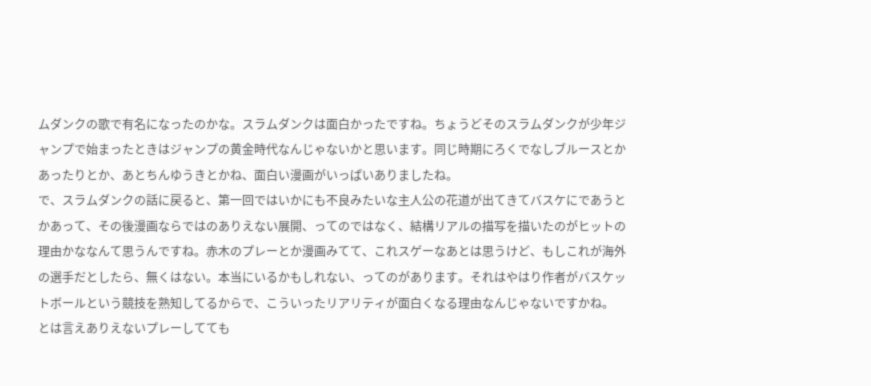ムダンクの歌で有名になったのかな。スラムダンクは面白かったですね。ちょうどそのスラムダンクが少年ジャンプで始まったときはジャンプの黄金時代なんじゃないかと思います。同じ時期にろくでなしブルースとかあったりとか、あとちんゆうきとかね、面白い漫画がいっぱいありましたね。
で、スラムダンクの話に戻ると、第一回ではいかにも不良みたいな主人公の花道が出てきてバスケにであうとかあって、その後漫画ならではのありえない展開、ってのではなく、結構リアルの描写を描いたのがヒットの理由かななんて思うんですね。赤木のプレーとか漫画みてて、これスゲーなあとは思うけど、もしこれが海外の選手だとしたら、無くはない。本当にいるかもしれない、ってのがあります。それはやはり作者がバスケットボールという競技を熟知してるからで、こういったリアリティが面白くなる理由なんじゃないですかね。
とは言えありえないプレーしてても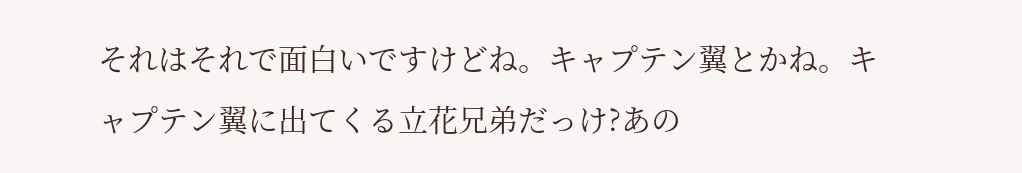それはそれで面白いですけどね。キャプテン翼とかね。キャプテン翼に出てくる立花兄弟だっけ?あの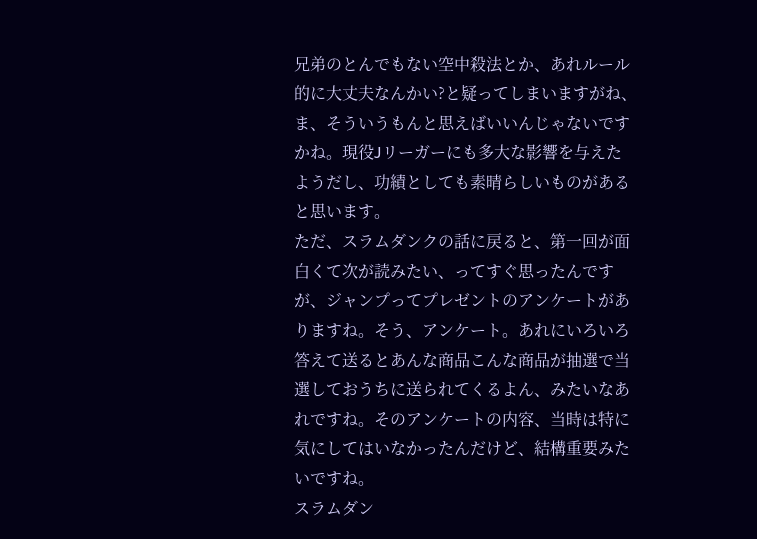兄弟のとんでもない空中殺法とか、あれルール的に大丈夫なんかい?と疑ってしまいますがね、ま、そういうもんと思えばいいんじゃないですかね。現役Jリーガーにも多大な影響を与えたようだし、功績としても素晴らしいものがあると思います。
ただ、スラムダンクの話に戻ると、第一回が面白くて次が読みたい、ってすぐ思ったんですが、ジャンプってプレゼントのアンケートがありますね。そう、アンケート。あれにいろいろ答えて送るとあんな商品こんな商品が抽選で当選しておうちに送られてくるよん、みたいなあれですね。そのアンケートの内容、当時は特に気にしてはいなかったんだけど、結構重要みたいですね。
スラムダン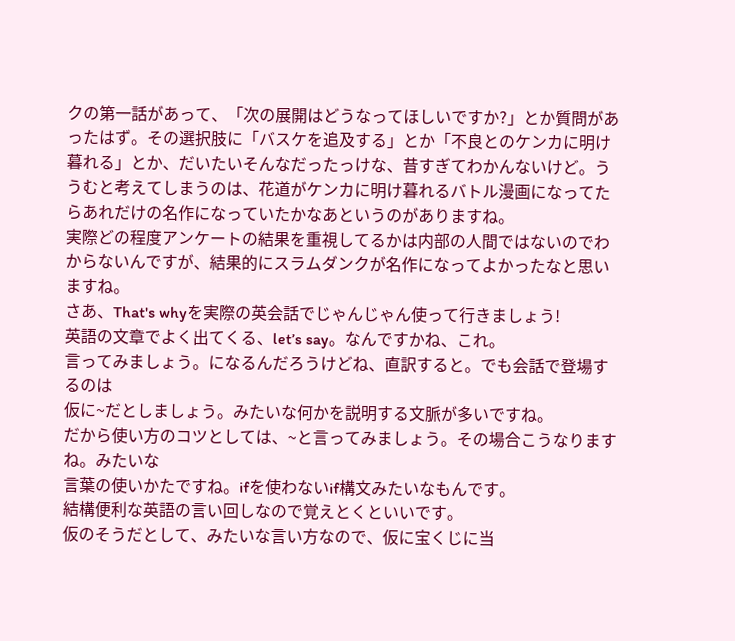クの第一話があって、「次の展開はどうなってほしいですか?」とか質問があったはず。その選択肢に「バスケを追及する」とか「不良とのケンカに明け暮れる」とか、だいたいそんなだったっけな、昔すぎてわかんないけど。ううむと考えてしまうのは、花道がケンカに明け暮れるバトル漫画になってたらあれだけの名作になっていたかなあというのがありますね。
実際どの程度アンケートの結果を重視してるかは内部の人間ではないのでわからないんですが、結果的にスラムダンクが名作になってよかったなと思いますね。
さあ、That's whyを実際の英会話でじゃんじゃん使って行きましょう!
英語の文章でよく出てくる、let’s say。なんですかね、これ。
言ってみましょう。になるんだろうけどね、直訳すると。でも会話で登場するのは
仮に~だとしましょう。みたいな何かを説明する文脈が多いですね。
だから使い方のコツとしては、~と言ってみましょう。その場合こうなりますね。みたいな
言葉の使いかたですね。ifを使わないif構文みたいなもんです。
結構便利な英語の言い回しなので覚えとくといいです。
仮のそうだとして、みたいな言い方なので、仮に宝くじに当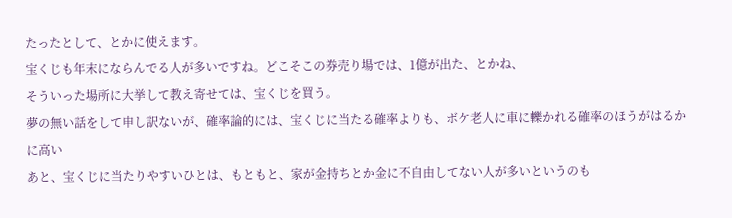たったとして、とかに使えます。
宝くじも年末にならんでる人が多いですね。どこそこの券売り場では、1億が出た、とかね、
そういった場所に大挙して教え寄せては、宝くじを買う。
夢の無い話をして申し訳ないが、確率論的には、宝くじに当たる確率よりも、ボケ老人に車に轢かれる確率のほうがはるかに高い
あと、宝くじに当たりやすいひとは、もともと、家が金持ちとか金に不自由してない人が多いというのも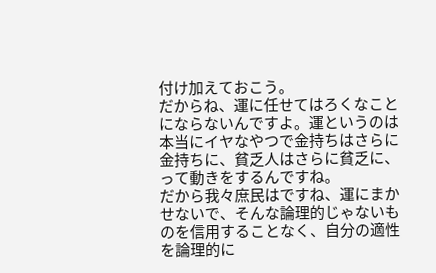付け加えておこう。
だからね、運に任せてはろくなことにならないんですよ。運というのは本当にイヤなやつで金持ちはさらに金持ちに、貧乏人はさらに貧乏に、って動きをするんですね。
だから我々庶民はですね、運にまかせないで、そんな論理的じゃないものを信用することなく、自分の適性を論理的に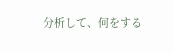分析して、何をする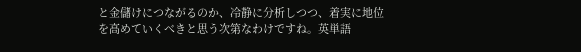と金儲けにつながるのか、冷静に分析しつつ、着実に地位を高めていくべきと思う次第なわけですね。英単語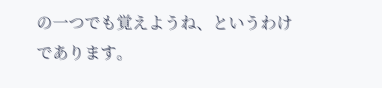の一つでも覚えようね、というわけであります。